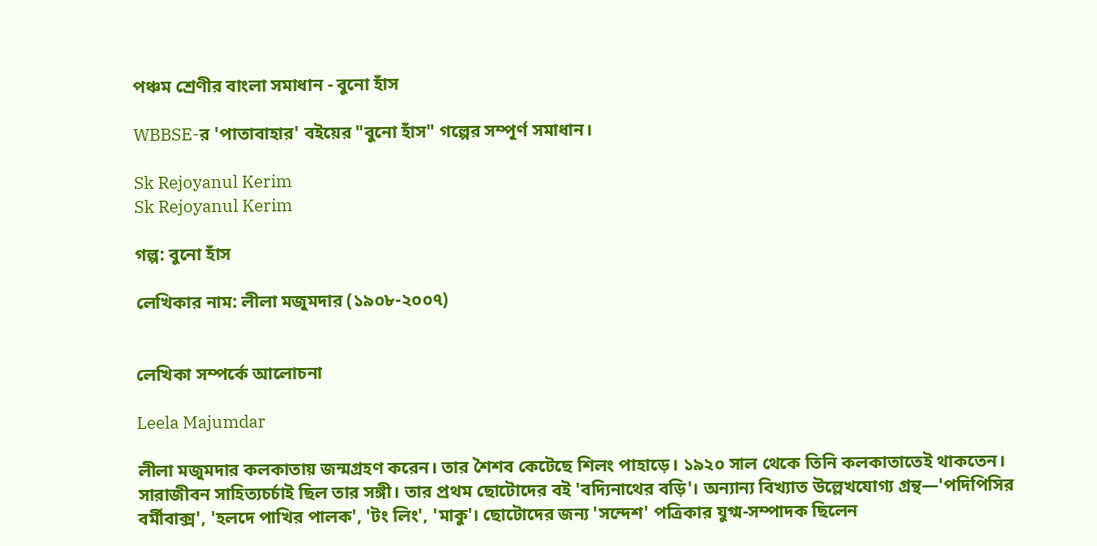পঞ্চম শ্রেণীর বাংলা সমাধান - বুনো হাঁস

WBBSE-র 'পাতাবাহার' বইয়ের "বুনো হাঁস" গল্পের সম্পূর্ণ সমাধান।

Sk Rejoyanul Kerim
Sk Rejoyanul Kerim

গল্প: বুনো হাঁস

লেখিকার নাম: লীলা মজুমদার (১৯০৮-২০০৭)


লেখিকা সম্পর্কে আলোচনা

Leela Majumdar

লীলা মজুমদার কলকাতায় জন্মগ্রহণ করেন। তার শৈশব কেটেছে শিলং পাহাড়ে। ১৯২০ সাল থেকে তিনি কলকাতাতেই থাকতেন। সারাজীবন সাহিত্যচর্চাই ছিল তার সঙ্গী। তার প্রথম ছোটোদের বই 'বদ্যিনাথের বড়ি'। অন্যান্য বিখ্যাত উল্লেখযোগ্য গ্রন্থ—'পদিপিসির বর্মীবাক্স', 'হলদে পাখির পালক', 'টং লিং', 'মাকু'। ছোটোদের জন্য 'সন্দেশ' পত্রিকার যুগ্ম-সম্পাদক ছিলেন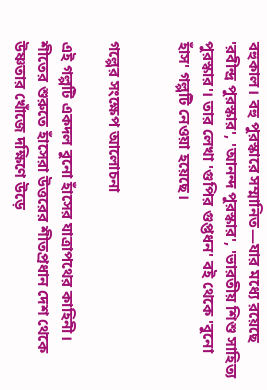বহুকাল। বহু পুরস্কারে সম্মানিত—যার মধ্যে রয়েছে 'রবীন্দ্র পুরস্কার', 'আনন্দ পুরস্কার', 'ভারতীয় শিশু সাহিত্য পুরস্কার'। তার লেখা 'গুপির গুপ্তধন' বই থেকে 'বুনো হাঁস' গল্পটি নেওয়া হয়েছে।


গল্পের সংক্ষেপ আলোচনা

এই গল্পটি একদল বুনো হাঁসের যাত্রাপথের কাহিনী। শীতের শুরুতে হাঁসেরা উত্তরের শীতপ্রধান দেশ থেকে উষ্ণতার খোঁজে দক্ষিণে উড়ে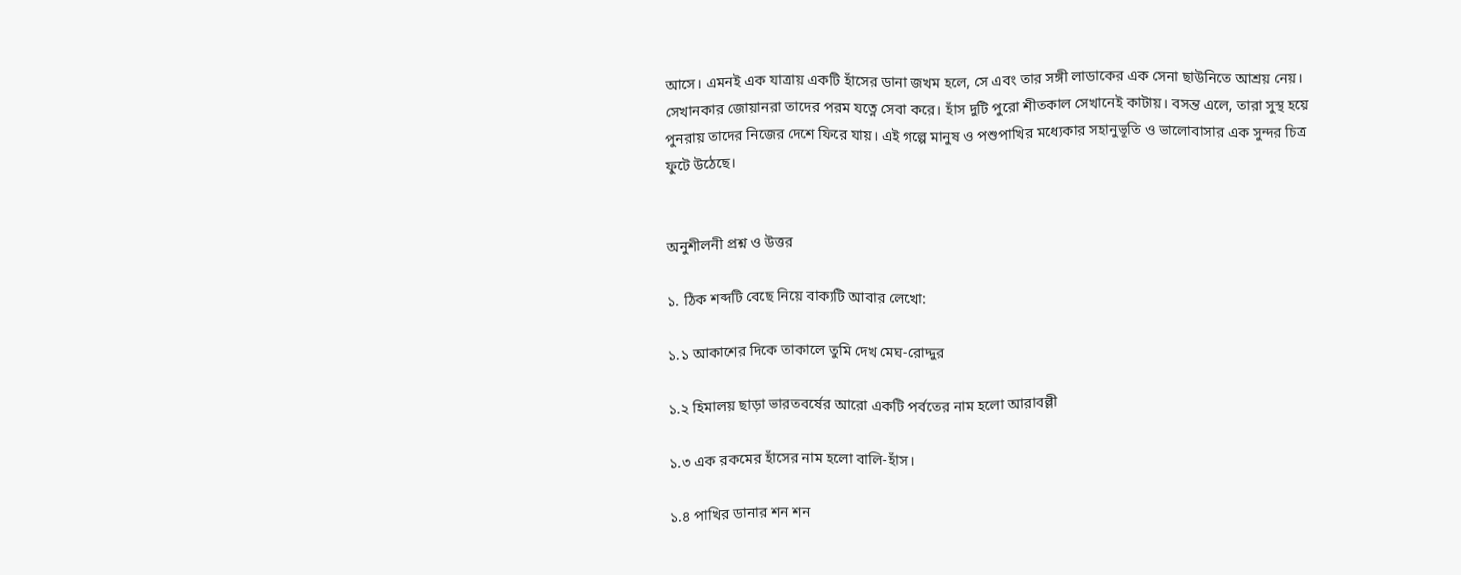আসে। এমনই এক যাত্রায় একটি হাঁসের ডানা জখম হলে, সে এবং তার সঙ্গী লাডাকের এক সেনা ছাউনিতে আশ্রয় নেয়। সেখানকার জোয়ানরা তাদের পরম যত্নে সেবা করে। হাঁস দুটি পুরো শীতকাল সেখানেই কাটায়। বসন্ত এলে, তারা সুস্থ হয়ে পুনরায় তাদের নিজের দেশে ফিরে যায়। এই গল্পে মানুষ ও পশুপাখির মধ্যেকার সহানুভূতি ও ভালোবাসার এক সুন্দর চিত্র ফুটে উঠেছে।


অনুশীলনী প্রশ্ন ও উত্তর

১. ঠিক শব্দটি বেছে নিয়ে বাক্যটি আবার লেখো:

১.১ আকাশের দিকে তাকালে তুমি দেখ মেঘ-রোদ্দুর

১.২ হিমালয় ছাড়া ভারতবর্ষের আরো একটি পর্বতের নাম হলো আরাবল্লী

১.৩ এক রকমের হাঁসের নাম হলো বালি-হাঁস।

১.৪ পাখির ডানার শন শন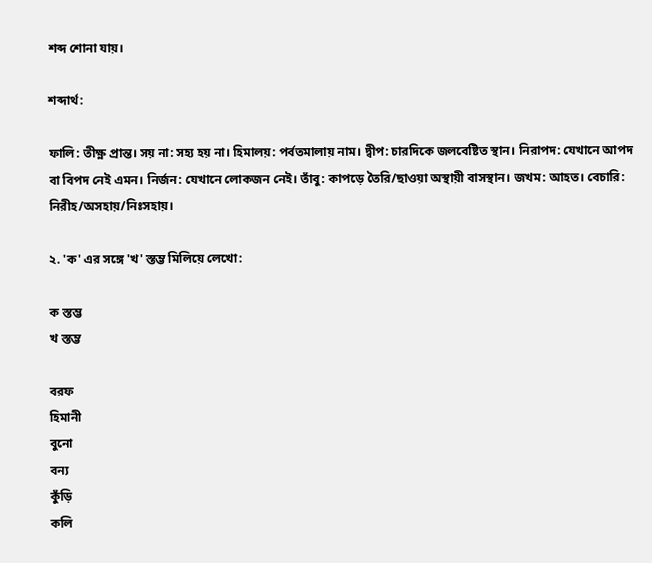শব্দ শোনা যায়।

শব্দার্থ:

ফালি: তীক্ষ্ণ প্রান্ত। সয় না: সহ্য হয় না। হিমালয়: পর্বতমালায় নাম। দ্বীপ: চারদিকে জলবেষ্টিত স্থান। নিরাপদ: যেখানে আপদ বা বিপদ নেই এমন। নির্জন: যেখানে লোকজন নেই। তাঁবু: কাপড়ে তৈরি/ছাওয়া অস্থায়ী বাসস্থান। জখম: আহত। বেচারি: নিরীহ/অসহায়/নিঃসহায়।

২. 'ক' এর সঙ্গে 'খ' স্তম্ভ মিলিয়ে লেখো:

ক স্তম্ভ
খ স্তম্ভ

বরফ
হিমানী
বুনো
বন্য
কুঁড়ি
কলি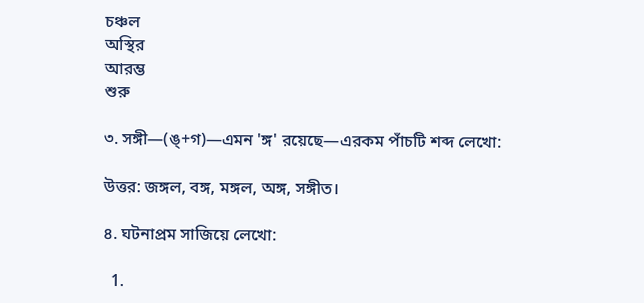চঞ্চল
অস্থির
আরম্ভ
শুরু

৩. সঙ্গী—(ঙ্+গ)—এমন 'ঙ্গ' রয়েছে—এরকম পাঁচটি শব্দ লেখো:

উত্তর: জঙ্গল, বঙ্গ, মঙ্গল, অঙ্গ, সঙ্গীত।

৪. ঘটনাপ্রম সাজিয়ে লেখো:

  1.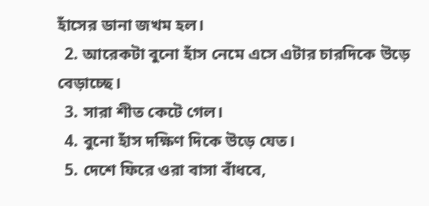হাঁসের ডানা জখম হল।
  2. আরেকটা বুনো হাঁস নেমে এসে এটার চারদিকে উড়ে বেড়াচ্ছে।
  3. সারা শীত কেটে গেল।
  4. বুনো হাঁস দক্ষিণ দিকে উড়ে যেত।
  5. দেশে ফিরে ওরা বাসা বাঁধবে,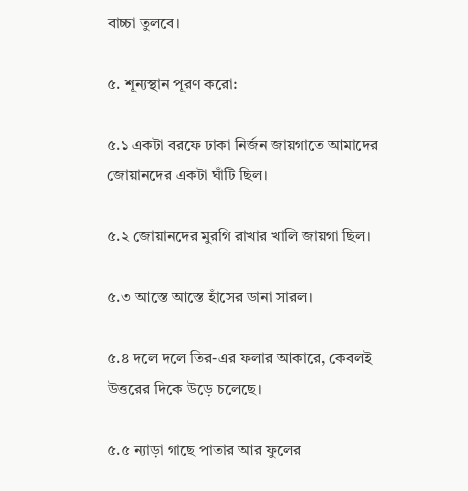বাচ্চা তুলবে।

৫. শূন্যস্থান পূরণ করো:

৫.১ একটা বরফে ঢাকা নির্জন জায়গাতে আমাদের জোয়ানদের একটা ঘাঁটি ছিল।

৫.২ জোয়ানদের মুরগি রাখার খালি জায়গা ছিল।

৫.৩ আস্তে আস্তে হাঁসের ডানা সারল।

৫.৪ দলে দলে তির-এর ফলার আকারে, কেবলই উত্তরের দিকে উড়ে চলেছে।

৫.৫ ন্যাড়া গাছে পাতার আর ফুলের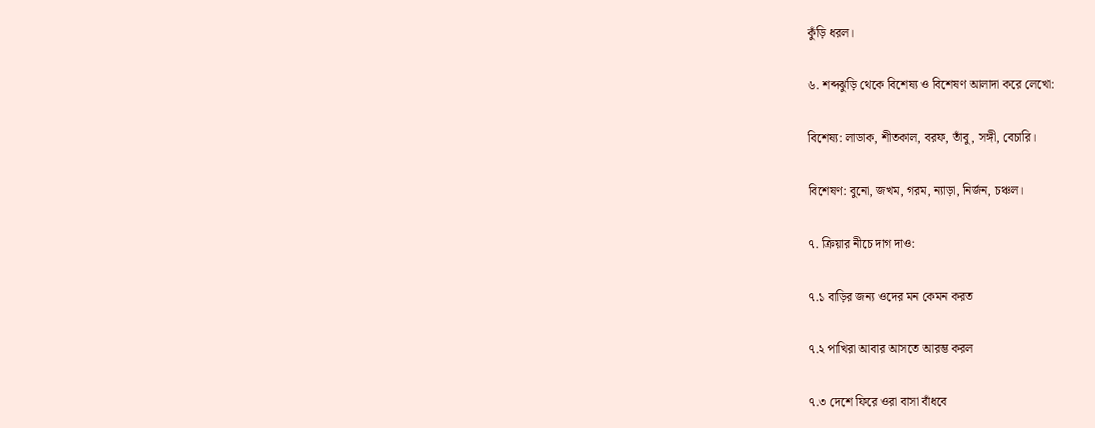কুঁড়ি ধরল।

৬. শব্দঝুড়ি থেকে বিশেষ্য ও বিশেষণ আলাদা করে লেখো:

বিশেষ্য: লাডাক, শীতকাল, বরফ, তাঁবু, সঙ্গী, বেচারি।

বিশেষণ: বুনো, জখম, গরম, ন্যাড়া, নির্জন, চঞ্চল।

৭. ক্রিয়ার নীচে দাগ দাও:

৭.১ বাড়ির জন্য ওদের মন কেমন করত

৭.২ পাখিরা আবার আসতে আরম্ভ করল

৭.৩ দেশে ফিরে ওরা বাসা বাঁধবে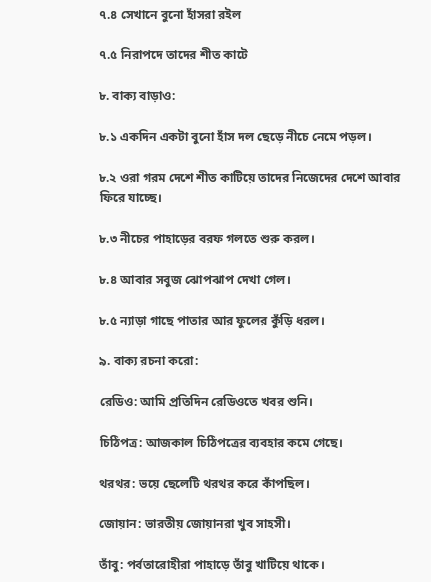৭.৪ সেখানে বুনো হাঁসরা রইল

৭.৫ নিরাপদে তাদের শীত কাটে

৮. বাক্য বাড়াও:

৮.১ একদিন একটা বুনো হাঁস দল ছেড়ে নীচে নেমে পড়ল।

৮.২ ওরা গরম দেশে শীত কাটিয়ে তাদের নিজেদের দেশে আবার ফিরে যাচ্ছে।

৮.৩ নীচের পাহাড়ের বরফ গলতে শুরু করল।

৮.৪ আবার সবুজ ঝোপঝাপ দেখা গেল।

৮.৫ ন্যাড়া গাছে পাতার আর ফুলের কুঁড়ি ধরল।

৯. বাক্য রচনা করো:

রেডিও: আমি প্রতিদিন রেডিওতে খবর শুনি।

চিঠিপত্র: আজকাল চিঠিপত্রের ব্যবহার কমে গেছে।

থরথর: ভয়ে ছেলেটি থরথর করে কাঁপছিল।

জোয়ান: ভারতীয় জোয়ানরা খুব সাহসী।

তাঁবু: পর্বতারোহীরা পাহাড়ে তাঁবু খাটিয়ে থাকে।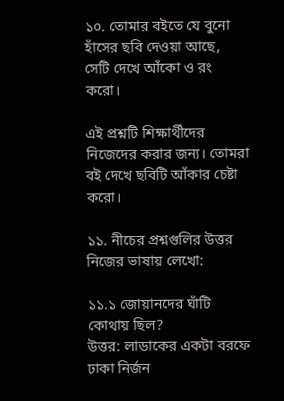১০. তোমার বইতে যে বুনো হাঁসের ছবি দেওয়া আছে, সেটি দেখে আঁকো ও রং করো।

এই প্রশ্নটি শিক্ষার্থীদের নিজেদের করার জন্য। তোমরা বই দেখে ছবিটি আঁকার চেষ্টা করো।

১১. নীচের প্রশ্নগুলির উত্তর নিজের ভাষায় লেখো:

১১.১ জোয়ানদের ঘাঁটি কোথায় ছিল?
উত্তর: লাডাকের একটা বরফে ঢাকা নির্জন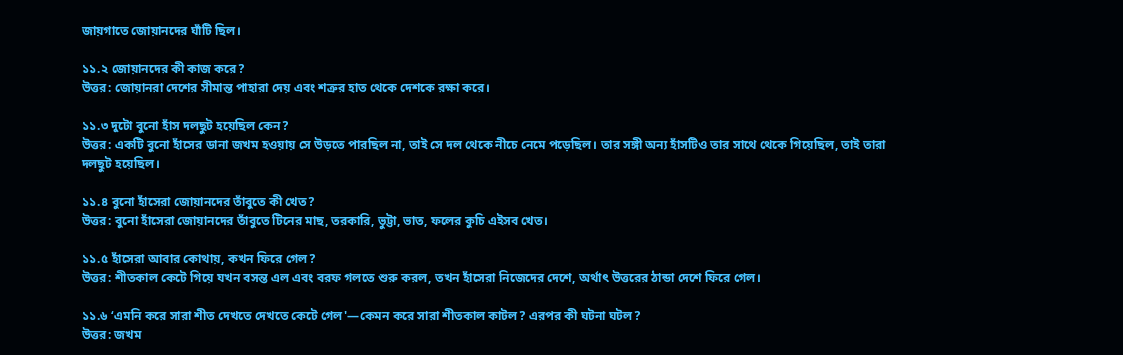জায়গাতে জোয়ানদের ঘাঁটি ছিল।

১১.২ জোয়ানদের কী কাজ করে?
উত্তর: জোয়ানরা দেশের সীমান্ত পাহারা দেয় এবং শত্রুর হাত থেকে দেশকে রক্ষা করে।

১১.৩ দুটো বুনো হাঁস দলছুট হয়েছিল কেন?
উত্তর: একটি বুনো হাঁসের ডানা জখম হওয়ায় সে উড়তে পারছিল না, তাই সে দল থেকে নীচে নেমে পড়েছিল। তার সঙ্গী অন্য হাঁসটিও তার সাথে থেকে গিয়েছিল, তাই তারা দলছুট হয়েছিল।

১১.৪ বুনো হাঁসেরা জোয়ানদের তাঁবুতে কী খেত?
উত্তর: বুনো হাঁসেরা জোয়ানদের তাঁবুতে টিনের মাছ, তরকারি, ভুট্টা, ভাত, ফলের কুচি এইসব খেত।

১১.৫ হাঁসেরা আবার কোথায়, কখন ফিরে গেল?
উত্তর: শীতকাল কেটে গিয়ে যখন বসন্ত এল এবং বরফ গলতে শুরু করল, তখন হাঁসেরা নিজেদের দেশে, অর্থাৎ উত্তরের ঠান্ডা দেশে ফিরে গেল।

১১.৬ ‘এমনি করে সারা শীত দেখতে দেখতে কেটে গেল'—কেমন করে সারা শীতকাল কাটল? এরপর কী ঘটনা ঘটল?
উত্তর: জখম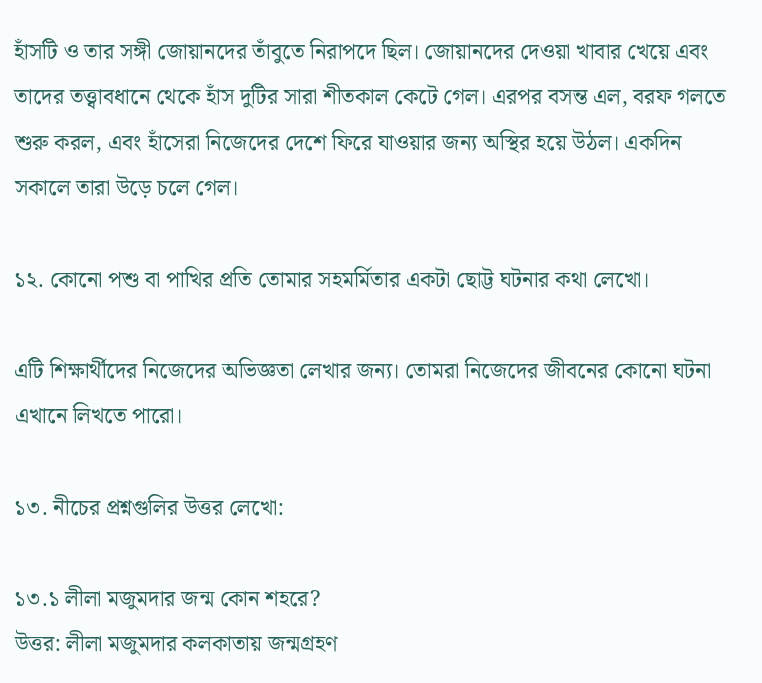হাঁসটি ও তার সঙ্গী জোয়ানদের তাঁবুতে নিরাপদে ছিল। জোয়ানদের দেওয়া খাবার খেয়ে এবং তাদের তত্ত্বাবধানে থেকে হাঁস দুটির সারা শীতকাল কেটে গেল। এরপর বসন্ত এল, বরফ গলতে শুরু করল, এবং হাঁসেরা নিজেদের দেশে ফিরে যাওয়ার জন্য অস্থির হয়ে উঠল। একদিন সকালে তারা উড়ে চলে গেল।

১২. কোনো পশু বা পাখির প্রতি তোমার সহমর্মিতার একটা ছোট্ট ঘটনার কথা লেখো।

এটি শিক্ষার্থীদের নিজেদের অভিজ্ঞতা লেখার জন্য। তোমরা নিজেদের জীবনের কোনো ঘটনা এখানে লিখতে পারো।

১৩. নীচের প্রশ্নগুলির উত্তর লেখো:

১৩.১ লীলা মজুমদার জন্ম কোন শহরে?
উত্তর: লীলা মজুমদার কলকাতায় জন্মগ্রহণ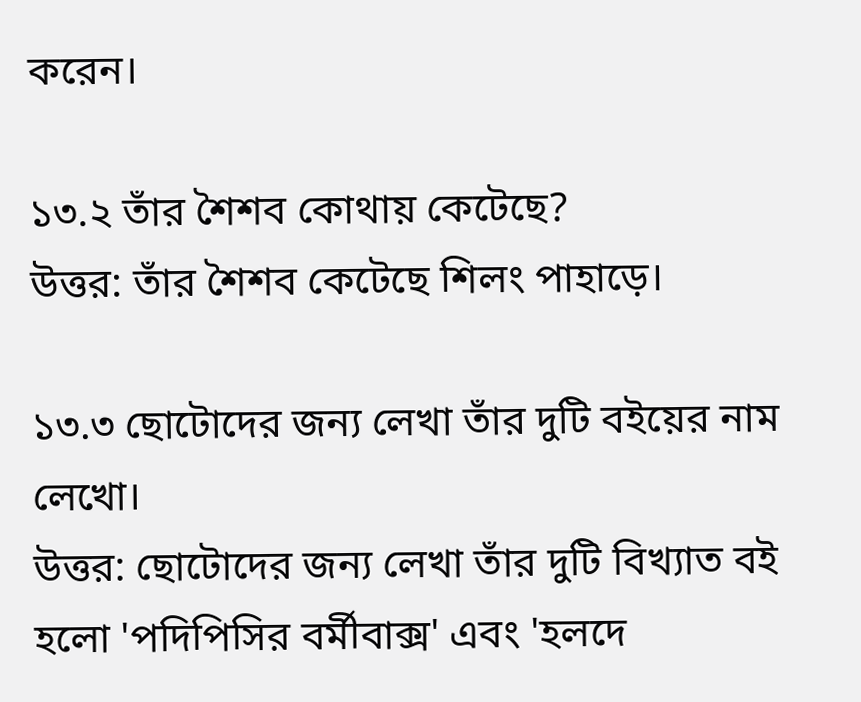করেন।

১৩.২ তাঁর শৈশব কোথায় কেটেছে?
উত্তর: তাঁর শৈশব কেটেছে শিলং পাহাড়ে।

১৩.৩ ছোটোদের জন্য লেখা তাঁর দুটি বইয়ের নাম লেখো।
উত্তর: ছোটোদের জন্য লেখা তাঁর দুটি বিখ্যাত বই হলো 'পদিপিসির বর্মীবাক্স' এবং 'হলদে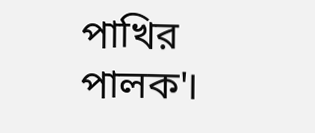পাখির পালক'।